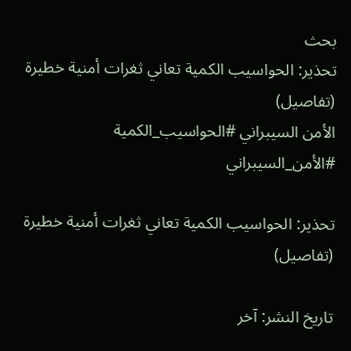بحث
تحذير: الحواسيب الكمية تعاني ثغرات أمنية خطيرة (تفاصيل)
الأمن السيبراني #الحواسيب_الكمية #الأمن_السيبراني

تحذير: الحواسيب الكمية تعاني ثغرات أمنية خطيرة (تفاصيل)

تاريخ النشر: آخر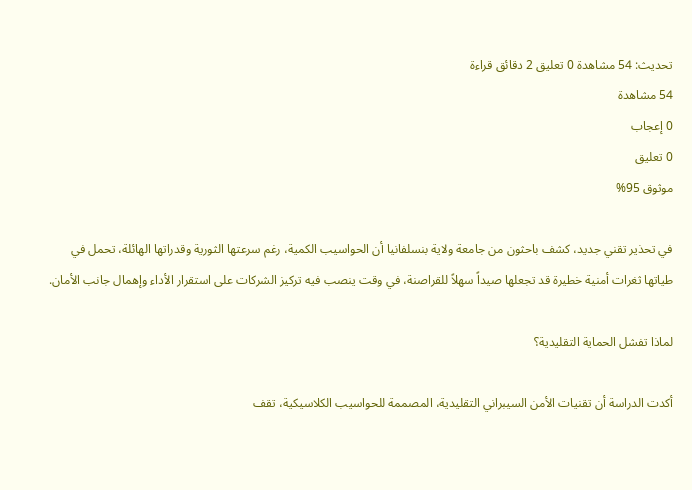تحديث: 54 مشاهدة 0 تعليق 2 دقائق قراءة
54 مشاهدة
0 إعجاب
0 تعليق
موثوق 95%

في تحذير تقني جديد، كشف باحثون من جامعة ولاية بنسلفانيا أن الحواسيب الكمية، رغم سرعتها الثورية وقدراتها الهائلة، تحمل في طياتها ثغرات أمنية خطيرة قد تجعلها صيداً سهلاً للقراصنة، في وقت ينصب فيه تركيز الشركات على استقرار الأداء وإهمال جانب الأمان.

لماذا تفشل الحماية التقليدية؟

أكدت الدراسة أن تقنيات الأمن السيبراني التقليدية، المصممة للحواسيب الكلاسيكية، تقف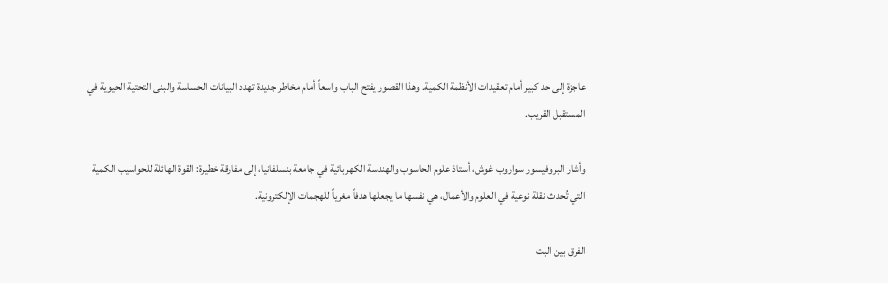عاجزة إلى حد كبير أمام تعقيدات الأنظمة الكمية. وهذا القصور يفتح الباب واسعاً أمام مخاطر جديدة تهدد البيانات الحساسة والبنى التحتية الحيوية في المستقبل القريب.

وأشار البروفيسور سواروب غوش، أستاذ علوم الحاسوب والهندسة الكهربائية في جامعة بنسلفانيا، إلى مفارقة خطيرة: القوة الهائلة للحواسيب الكمية التي تُحدث نقلة نوعية في العلوم والأعمال، هي نفسها ما يجعلها هدفاً مغرياً للهجمات الإلكترونية.

الفرق بين البت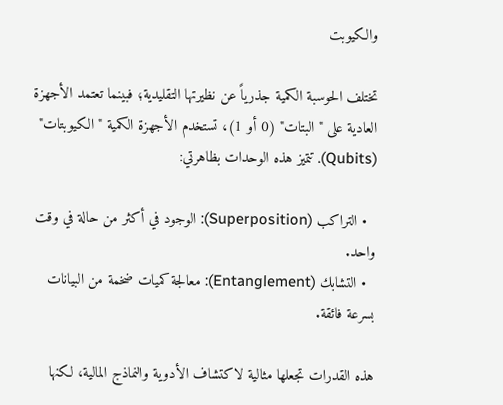والكيوبت

تختلف الحوسبة الكمية جذرياً عن نظيرتها التقليدية؛ فبينما تعتمد الأجهزة العادية على "البتات" (0 أو 1)، تستخدم الأجهزة الكمية "الكيوبتات" (Qubits). تتميز هذه الوحدات بظاهرتي:

  • التراكب (Superposition): الوجود في أكثر من حالة في وقت واحد.
  • التشابك (Entanglement): معالجة كميات ضخمة من البيانات بسرعة فائقة.

هذه القدرات تجعلها مثالية لاكتشاف الأدوية والنماذج المالية، لكنها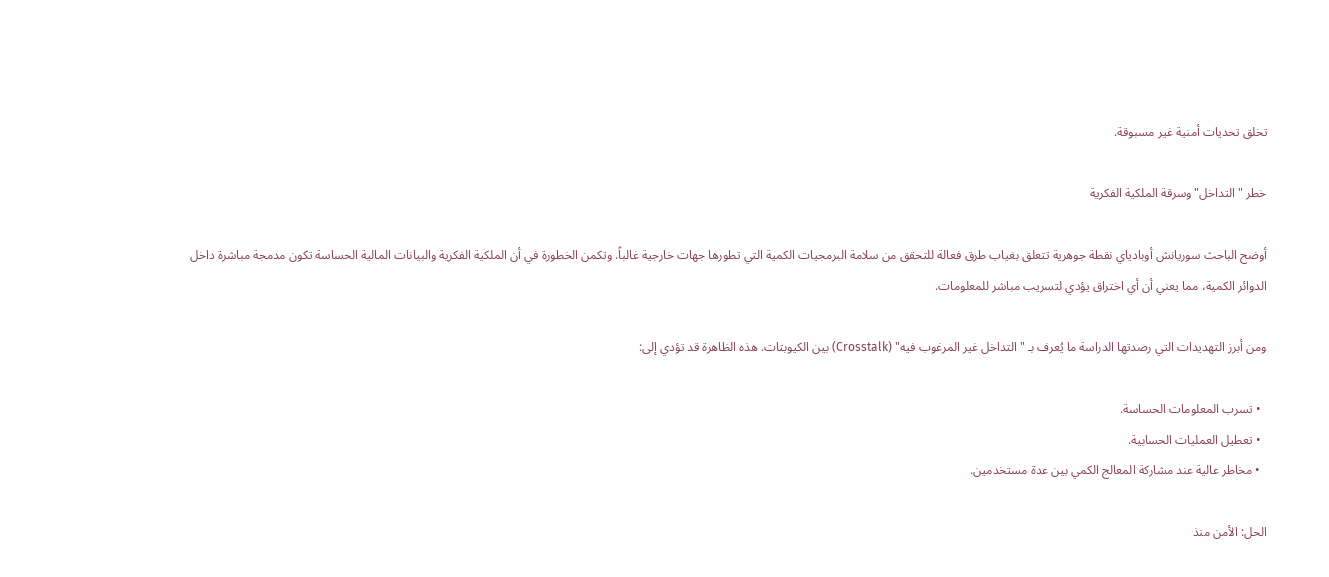تخلق تحديات أمنية غير مسبوقة.

خطر "التداخل" وسرقة الملكية الفكرية

أوضح الباحث سوريانش أوبادياي نقطة جوهرية تتعلق بغياب طرق فعالة للتحقق من سلامة البرمجيات الكمية التي تطورها جهات خارجية غالباً. وتكمن الخطورة في أن الملكية الفكرية والبيانات المالية الحساسة تكون مدمجة مباشرة داخل الدوائر الكمية، مما يعني أن أي اختراق يؤدي لتسريب مباشر للمعلومات.

ومن أبرز التهديدات التي رصدتها الدراسة ما يُعرف بـ "التداخل غير المرغوب فيه" (Crosstalk) بين الكيوبتات. هذه الظاهرة قد تؤدي إلى:

  • تسرب المعلومات الحساسة.
  • تعطيل العمليات الحسابية.
  • مخاطر عالية عند مشاركة المعالج الكمي بين عدة مستخدمين.

الحل: الأمن منذ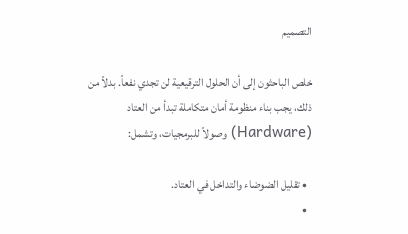التصميم

خلص الباحثون إلى أن الحلول الترقيعية لن تجدي نفعاً. بدلاً من ذلك، يجب بناء منظومة أمان متكاملة تبدأ من العتاد (Hardware) وصولاً للبرمجيات، وتشمل:

  • تقليل الضوضاء والتداخل في العتاد.
  •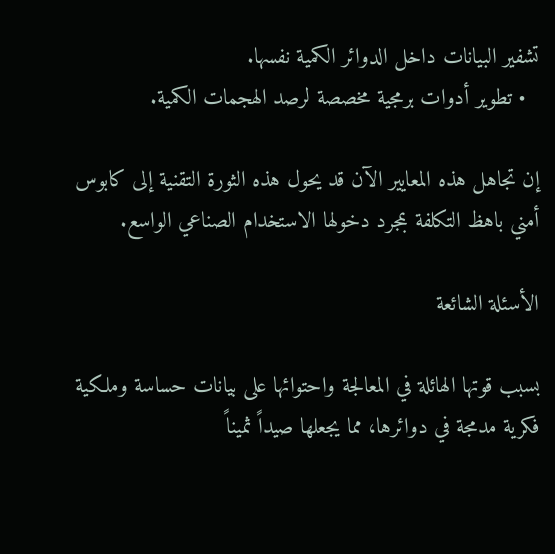تشفير البيانات داخل الدوائر الكمية نفسها.
  • تطوير أدوات برمجية مخصصة لرصد الهجمات الكمية.

إن تجاهل هذه المعايير الآن قد يحول هذه الثورة التقنية إلى كابوس أمني باهظ التكلفة بمجرد دخولها الاستخدام الصناعي الواسع.

الأسئلة الشائعة

بسبب قوتها الهائلة في المعالجة واحتوائها على بيانات حساسة وملكية فكرية مدمجة في دوائرها، مما يجعلها صيداً ثميناً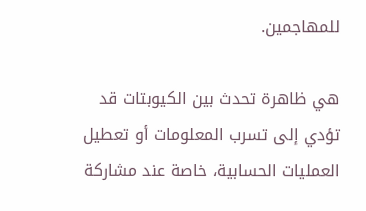للمهاجمين.

هي ظاهرة تحدث بين الكيوبتات قد تؤدي إلى تسرب المعلومات أو تعطيل العمليات الحسابية، خاصة عند مشاركة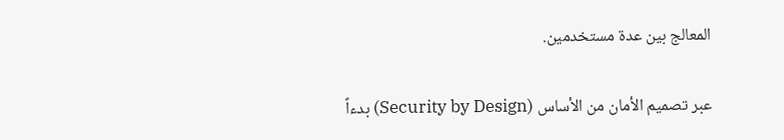المعالج بين عدة مستخدمين.

عبر تصميم الأمان من الأساس (Security by Design) بدءاً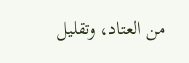من العتاد، وتقليل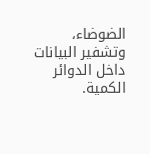الضوضاء، وتشفير البيانات داخل الدوائر الكمية.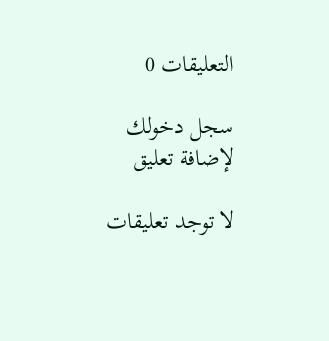التعليقات 0

سجل دخولك لإضافة تعليق

لا توجد تعليقات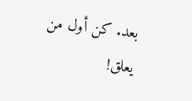بعد. كن أول من يعلق!